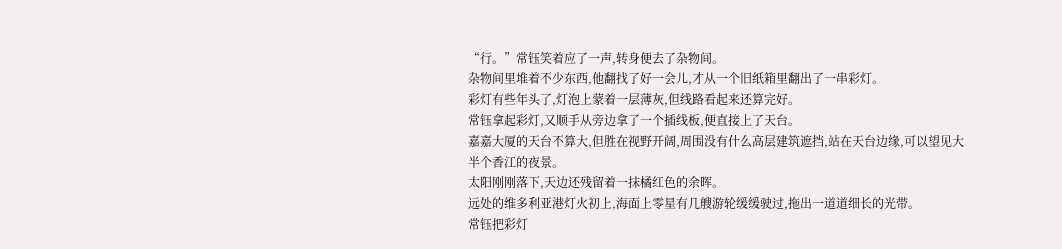“行。”常钰笑着应了一声,转身便去了杂物间。
杂物间里堆着不少东西,他翻找了好一会儿,才从一个旧纸箱里翻出了一串彩灯。
彩灯有些年头了,灯泡上蒙着一层薄灰,但线路看起来还算完好。
常钰拿起彩灯,又顺手从旁边拿了一个插线板,便直接上了天台。
嘉嘉大厦的天台不算大,但胜在视野开阔,周围没有什么高层建筑遮挡,站在天台边缘,可以望见大半个香江的夜景。
太阳刚刚落下,天边还残留着一抹橘红色的余晖。
远处的维多利亚港灯火初上,海面上零星有几艘游轮缓缓驶过,拖出一道道细长的光带。
常钰把彩灯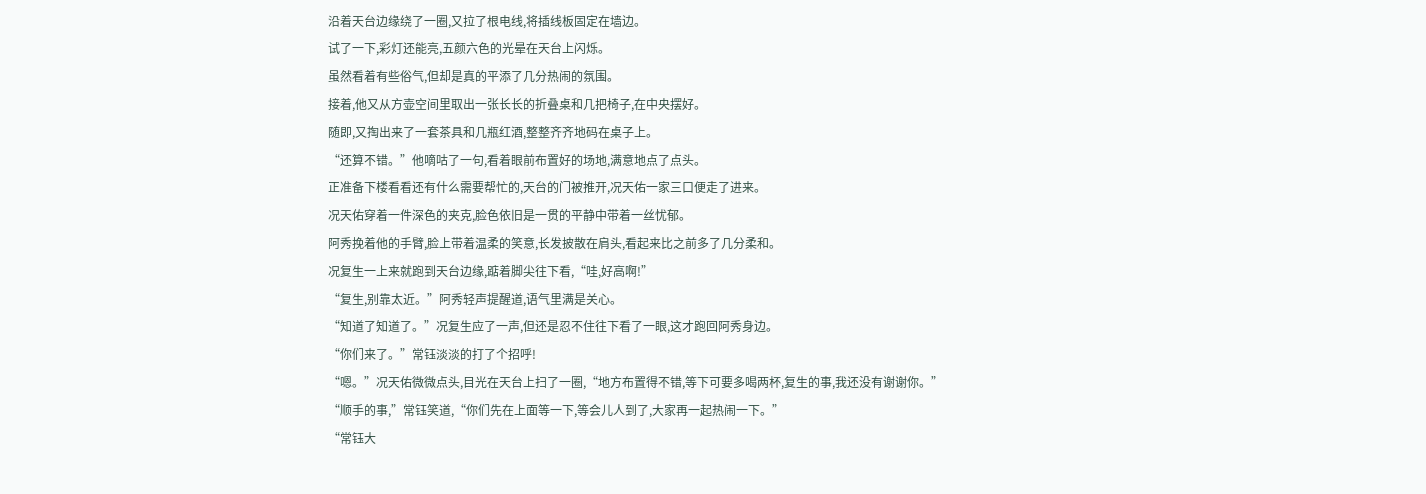沿着天台边缘绕了一圈,又拉了根电线,将插线板固定在墙边。
试了一下,彩灯还能亮,五颜六色的光晕在天台上闪烁。
虽然看着有些俗气,但却是真的平添了几分热闹的氛围。
接着,他又从方壶空间里取出一张长长的折叠桌和几把椅子,在中央摆好。
随即,又掏出来了一套茶具和几瓶红酒,整整齐齐地码在桌子上。
“还算不错。”他嘀咕了一句,看着眼前布置好的场地,满意地点了点头。
正准备下楼看看还有什么需要帮忙的,天台的门被推开,况天佑一家三口便走了进来。
况天佑穿着一件深色的夹克,脸色依旧是一贯的平静中带着一丝忧郁。
阿秀挽着他的手臂,脸上带着温柔的笑意,长发披散在肩头,看起来比之前多了几分柔和。
况复生一上来就跑到天台边缘,踮着脚尖往下看,“哇,好高啊!”
“复生,别靠太近。”阿秀轻声提醒道,语气里满是关心。
“知道了知道了。”况复生应了一声,但还是忍不住往下看了一眼,这才跑回阿秀身边。
“你们来了。”常钰淡淡的打了个招呼!
“嗯。”况天佑微微点头,目光在天台上扫了一圈,“地方布置得不错,等下可要多喝两杯,复生的事,我还没有谢谢你。”
“顺手的事,”常钰笑道,“你们先在上面等一下,等会儿人到了,大家再一起热闹一下。”
“常钰大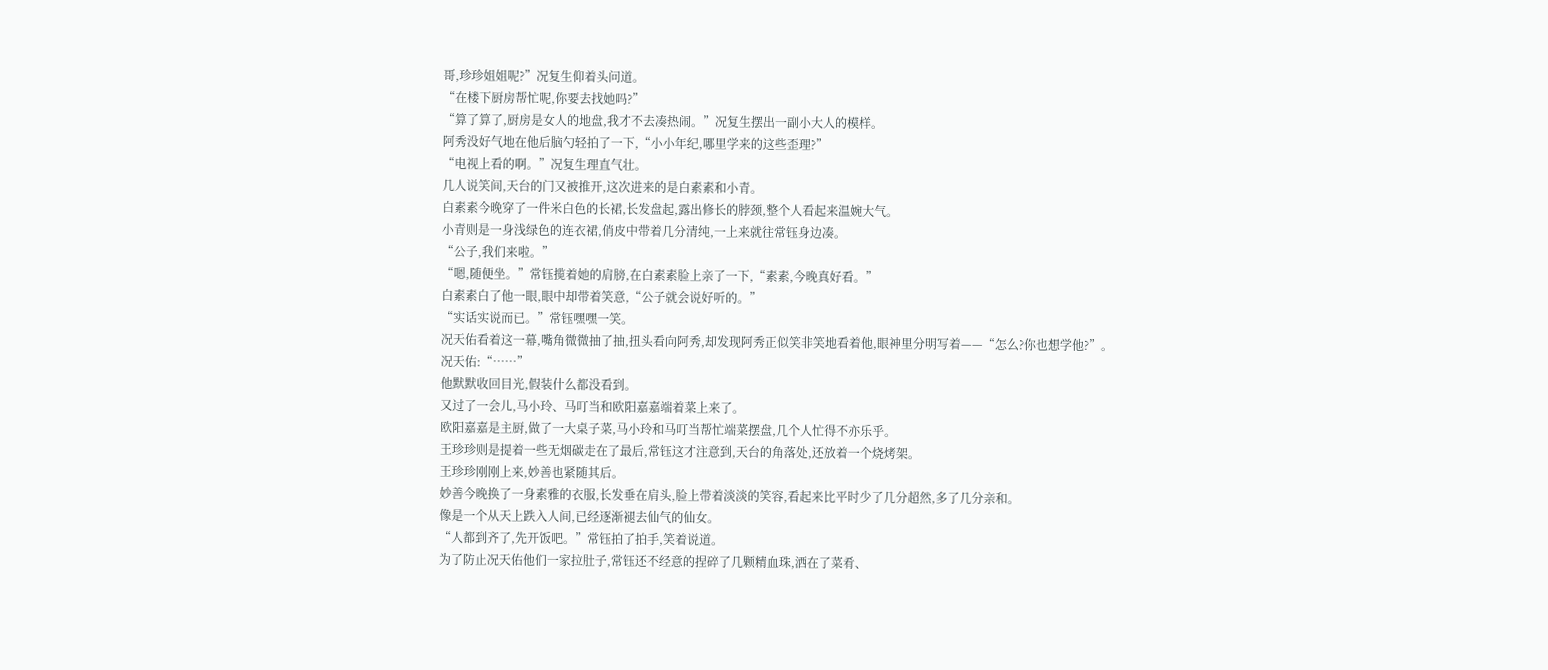哥,珍珍姐姐呢?”况复生仰着头问道。
“在楼下厨房帮忙呢,你要去找她吗?”
“算了算了,厨房是女人的地盘,我才不去凑热闹。”况复生摆出一副小大人的模样。
阿秀没好气地在他后脑勺轻拍了一下,“小小年纪,哪里学来的这些歪理?”
“电视上看的啊。”况复生理直气壮。
几人说笑间,天台的门又被推开,这次进来的是白素素和小青。
白素素今晚穿了一件米白色的长裙,长发盘起,露出修长的脖颈,整个人看起来温婉大气。
小青则是一身浅绿色的连衣裙,俏皮中带着几分清纯,一上来就往常钰身边凑。
“公子,我们来啦。”
“嗯,随便坐。”常钰揽着她的肩膀,在白素素脸上亲了一下,“素素,今晚真好看。”
白素素白了他一眼,眼中却带着笑意,“公子就会说好听的。”
“实话实说而已。”常钰嘿嘿一笑。
况天佑看着这一幕,嘴角微微抽了抽,扭头看向阿秀,却发现阿秀正似笑非笑地看着他,眼神里分明写着——“怎么?你也想学他?”。
况天佑:“……”
他默默收回目光,假装什么都没看到。
又过了一会儿,马小玲、马叮当和欧阳嘉嘉端着菜上来了。
欧阳嘉嘉是主厨,做了一大桌子菜,马小玲和马叮当帮忙端菜摆盘,几个人忙得不亦乐乎。
王珍珍则是提着一些无烟碳走在了最后,常钰这才注意到,天台的角落处,还放着一个烧烤架。
王珍珍刚刚上来,妙善也紧随其后。
妙善今晚换了一身素雅的衣服,长发垂在肩头,脸上带着淡淡的笑容,看起来比平时少了几分超然,多了几分亲和。
像是一个从天上跌入人间,已经逐渐褪去仙气的仙女。
“人都到齐了,先开饭吧。”常钰拍了拍手,笑着说道。
为了防止况天佑他们一家拉肚子,常钰还不经意的捏碎了几颗精血珠,洒在了菜肴、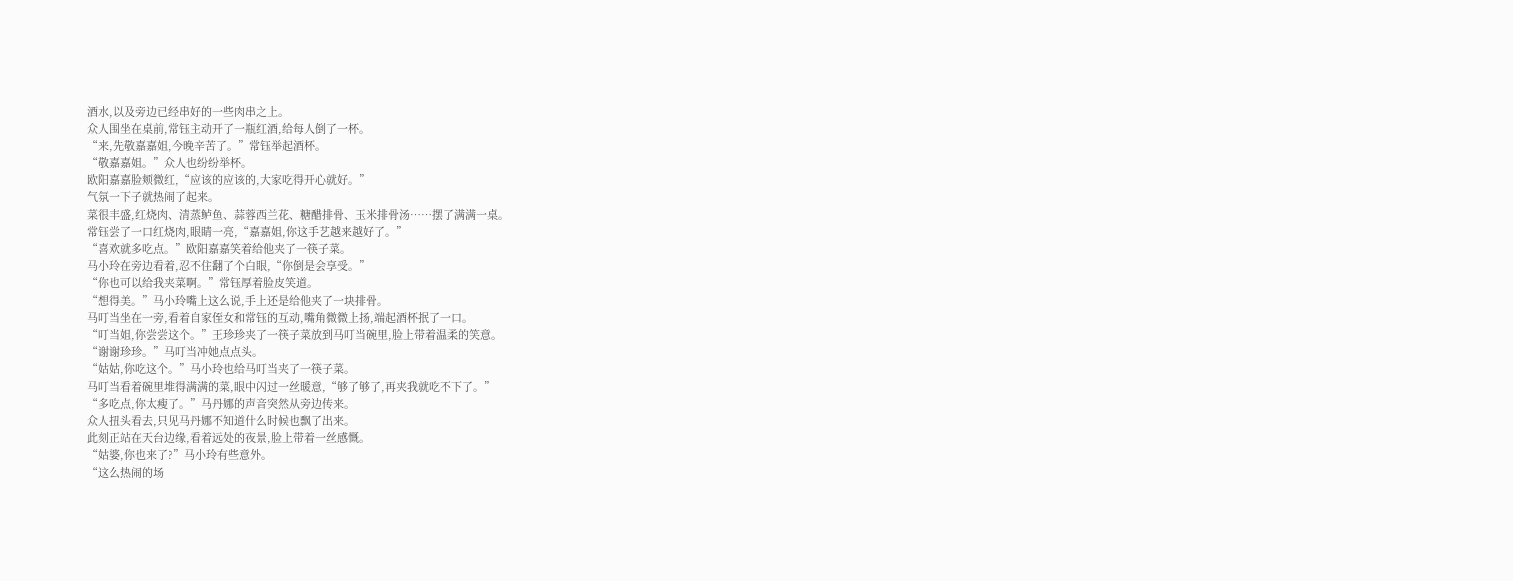酒水,以及旁边已经串好的一些肉串之上。
众人围坐在桌前,常钰主动开了一瓶红酒,给每人倒了一杯。
“来,先敬嘉嘉姐,今晚辛苦了。”常钰举起酒杯。
“敬嘉嘉姐。”众人也纷纷举杯。
欧阳嘉嘉脸颊微红,“应该的应该的,大家吃得开心就好。”
气氛一下子就热闹了起来。
菜很丰盛,红烧肉、清蒸鲈鱼、蒜蓉西兰花、糖醋排骨、玉米排骨汤……摆了满满一桌。
常钰尝了一口红烧肉,眼睛一亮,“嘉嘉姐,你这手艺越来越好了。”
“喜欢就多吃点。”欧阳嘉嘉笑着给他夹了一筷子菜。
马小玲在旁边看着,忍不住翻了个白眼,“你倒是会享受。”
“你也可以给我夹菜啊。”常钰厚着脸皮笑道。
“想得美。”马小玲嘴上这么说,手上还是给他夹了一块排骨。
马叮当坐在一旁,看着自家侄女和常钰的互动,嘴角微微上扬,端起酒杯抿了一口。
“叮当姐,你尝尝这个。”王珍珍夹了一筷子菜放到马叮当碗里,脸上带着温柔的笑意。
“谢谢珍珍。”马叮当冲她点点头。
“姑姑,你吃这个。”马小玲也给马叮当夹了一筷子菜。
马叮当看着碗里堆得满满的菜,眼中闪过一丝暖意,“够了够了,再夹我就吃不下了。”
“多吃点,你太瘦了。”马丹娜的声音突然从旁边传来。
众人扭头看去,只见马丹娜不知道什么时候也飘了出来。
此刻正站在天台边缘,看着远处的夜景,脸上带着一丝感慨。
“姑婆,你也来了?”马小玲有些意外。
“这么热闹的场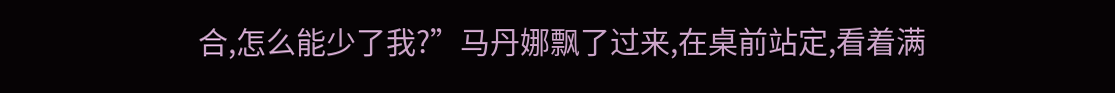合,怎么能少了我?”马丹娜飘了过来,在桌前站定,看着满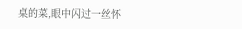桌的菜,眼中闪过一丝怀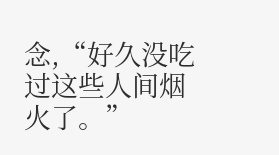念,“好久没吃过这些人间烟火了。”